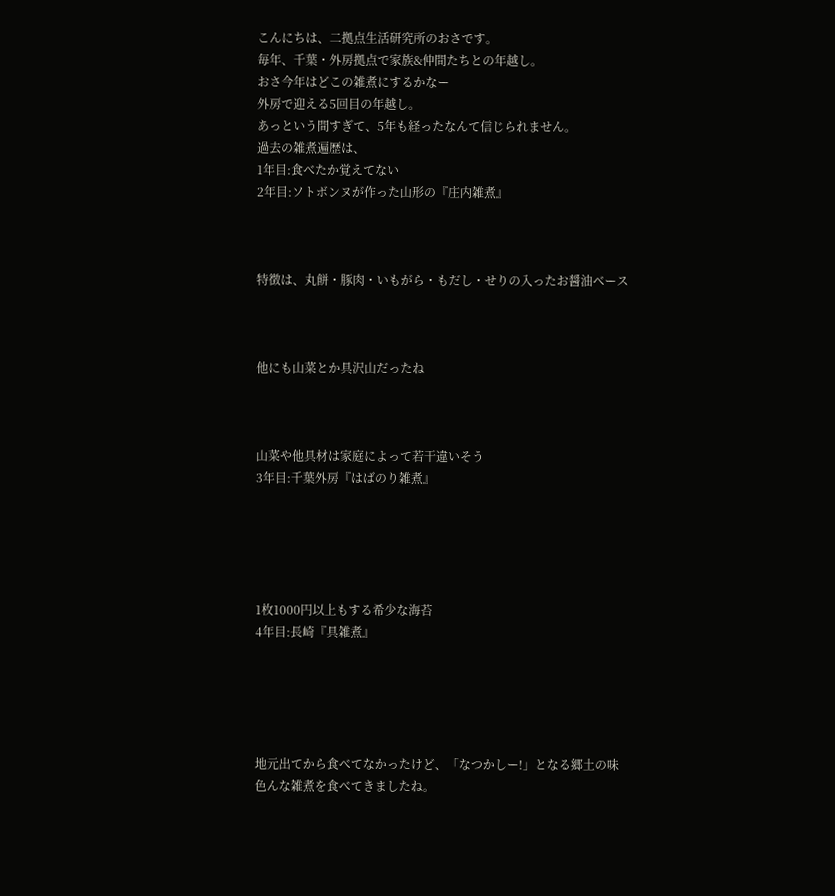こんにちは、二拠点生活研究所のおさです。
毎年、千葉・外房拠点で家族&仲間たちとの年越し。
おさ今年はどこの雑煮にするかなー
外房で迎える5回目の年越し。
あっという間すぎて、5年も経ったなんて信じられません。
過去の雑煮遍歴は、
1年目:食べたか覚えてない
2年目:ソトボンヌが作った山形の『庄内雑煮』



特徴は、丸餅・豚肉・いもがら・もだし・せりの入ったお醤油ベース



他にも山菜とか具沢山だったね



山菜や他具材は家庭によって若干違いそう
3年目:千葉外房『はばのり雑煮』





1枚1000円以上もする希少な海苔
4年目:長崎『具雑煮』





地元出てから食べてなかったけど、「なつかしー!」となる郷土の味
色んな雑煮を食べてきましたね。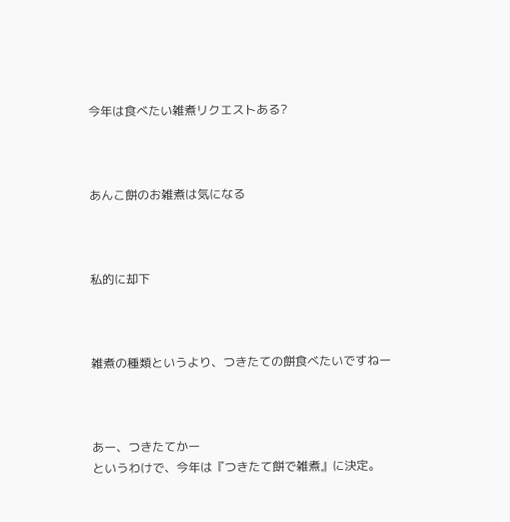今年は食べたい雑煮リクエストある?



あんこ餅のお雑煮は気になる



私的に却下



雑煮の種類というより、つきたての餅食べたいですねー



あー、つきたてかー
というわけで、今年は『つきたて餅で雑煮』に決定。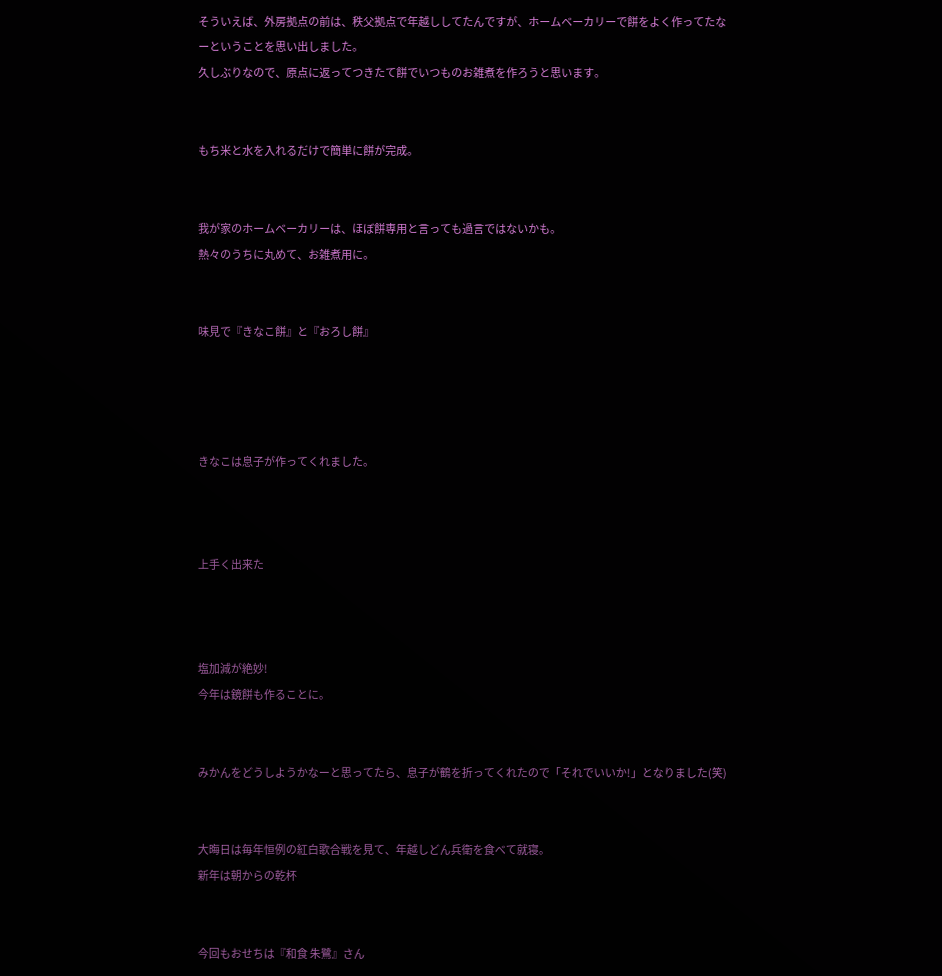そういえば、外房拠点の前は、秩父拠点で年越ししてたんですが、ホームベーカリーで餅をよく作ってたなーということを思い出しました。
久しぶりなので、原点に返ってつきたて餅でいつものお雑煮を作ろうと思います。


もち米と水を入れるだけで簡単に餅が完成。


我が家のホームベーカリーは、ほぼ餅専用と言っても過言ではないかも。
熱々のうちに丸めて、お雑煮用に。


味見で『きなこ餅』と『おろし餅』




きなこは息子が作ってくれました。



上手く出来た



塩加減が絶妙!
今年は鏡餅も作ることに。


みかんをどうしようかなーと思ってたら、息子が鶴を折ってくれたので「それでいいか!」となりました(笑)


大晦日は毎年恒例の紅白歌合戦を見て、年越しどん兵衛を食べて就寝。
新年は朝からの乾杯


今回もおせちは『和食 朱鷺』さん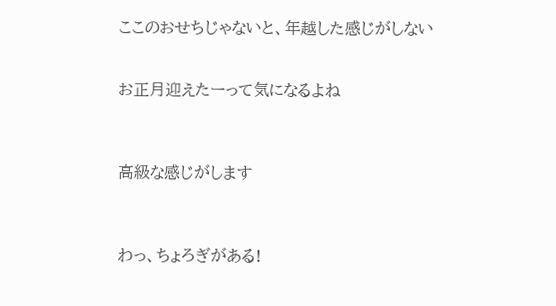ここのおせちじゃないと、年越した感じがしない


お正月迎えたーって気になるよね



高級な感じがします



わっ、ちょろぎがある!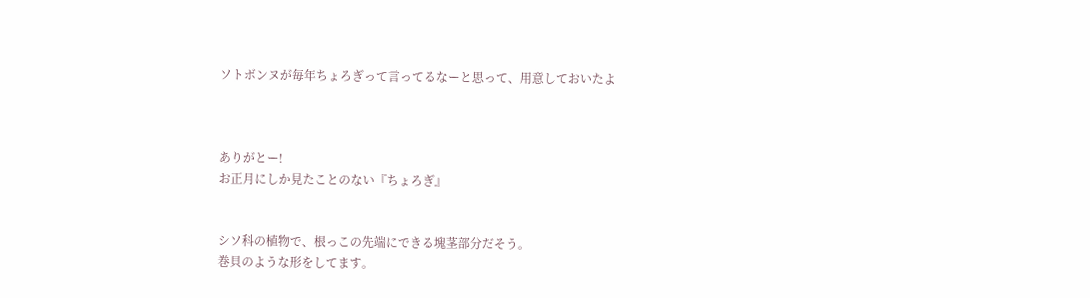ソトボンヌが毎年ちょろぎって言ってるなーと思って、用意しておいたよ



ありがとー!
お正月にしか見たことのない『ちょろぎ』


シソ科の植物で、根っこの先端にできる塊茎部分だそう。
巻貝のような形をしてます。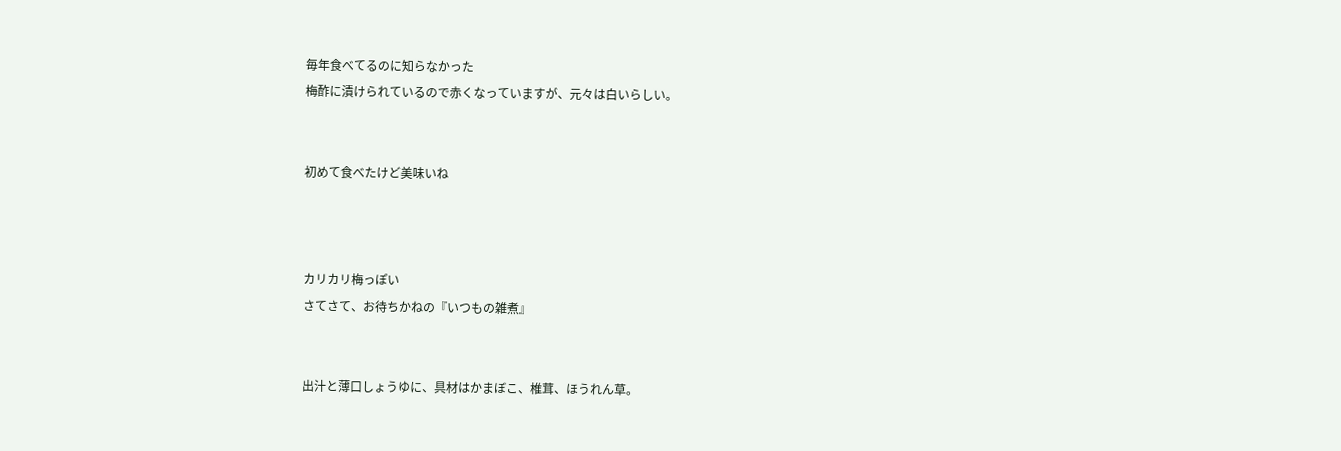毎年食べてるのに知らなかった
梅酢に漬けられているので赤くなっていますが、元々は白いらしい。


初めて食べたけど美味いね



カリカリ梅っぽい
さてさて、お待ちかねの『いつもの雑煮』


出汁と薄口しょうゆに、具材はかまぼこ、椎茸、ほうれん草。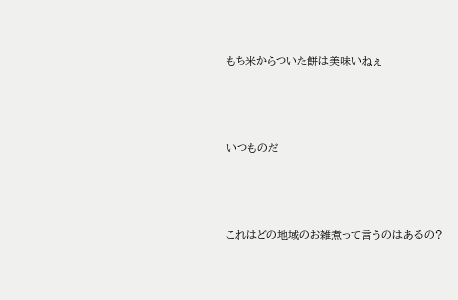もち米からついた餅は美味いねぇ



いつものだ



これはどの地域のお雑煮って言うのはあるの?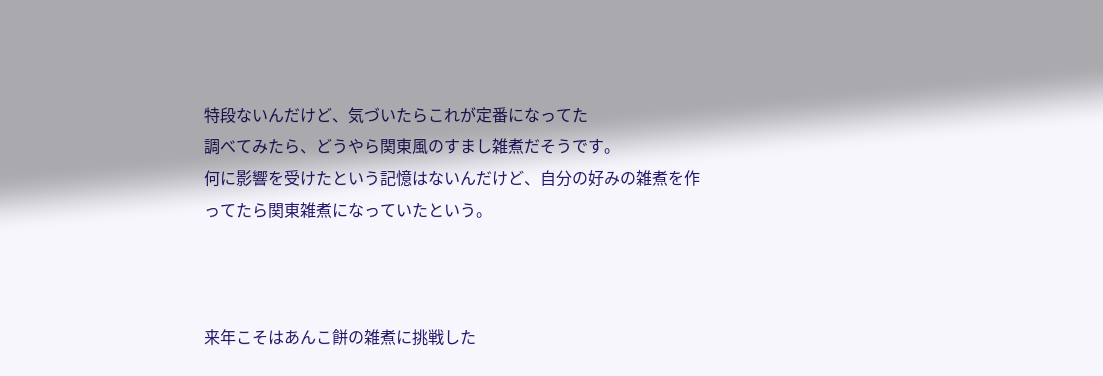特段ないんだけど、気づいたらこれが定番になってた
調べてみたら、どうやら関東風のすまし雑煮だそうです。
何に影響を受けたという記憶はないんだけど、自分の好みの雑煮を作ってたら関東雑煮になっていたという。



来年こそはあんこ餅の雑煮に挑戦した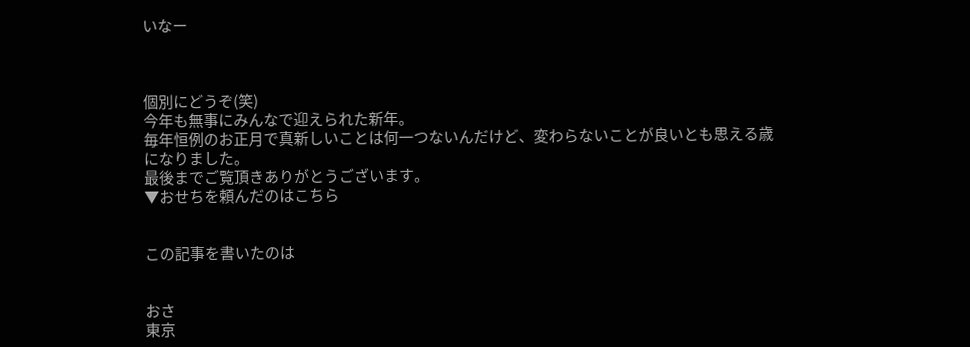いなー



個別にどうぞ(笑)
今年も無事にみんなで迎えられた新年。
毎年恒例のお正月で真新しいことは何一つないんだけど、変わらないことが良いとも思える歳になりました。
最後までご覧頂きありがとうございます。
▼おせちを頼んだのはこちら


この記事を書いたのは


おさ
東京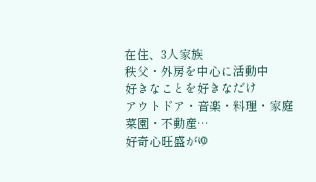在住、3人家族
秩父・外房を中心に活動中
好きなことを好きなだけ
アウトドア・音楽・料理・家庭菜園・不動産…
好奇心旺盛がゆ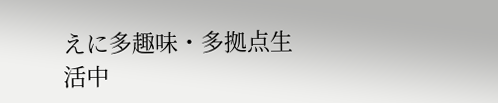えに多趣味・多拠点生活中